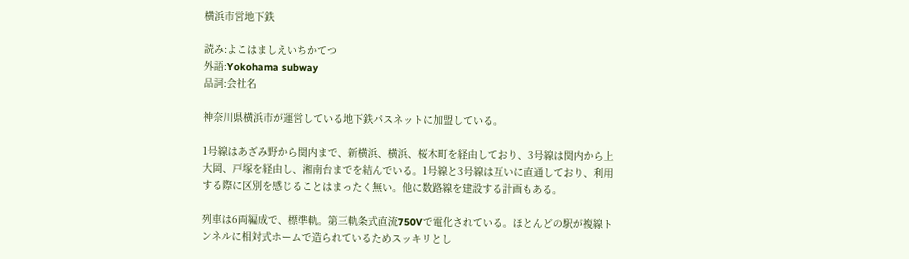横浜市営地下鉄

読み:よこはましえいちかてつ
外語:Yokohama subway
品詞:会社名

神奈川県横浜市が運営している地下鉄パスネットに加盟している。

1号線はあざみ野から関内まで、新横浜、横浜、桜木町を経由しており、3号線は関内から上大岡、戸塚を経由し、湘南台までを結んでいる。1号線と3号線は互いに直通しており、利用する際に区別を感じることはまったく無い。他に数路線を建設する計画もある。

列車は6両編成で、標準軌。第三軌条式直流750Vで電化されている。ほとんどの駅が複線トンネルに相対式ホームで造られているためスッキリとし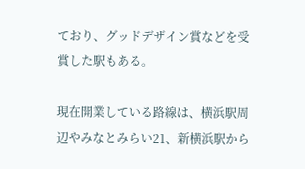ており、グッドデザイン賞などを受賞した駅もある。

現在開業している路線は、横浜駅周辺やみなとみらい21、新横浜駅から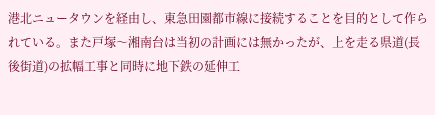港北ニュータウンを経由し、東急田園都市線に接続することを目的として作られている。また戸塚〜湘南台は当初の計画には無かったが、上を走る県道(長後街道)の拡幅工事と同時に地下鉄の延伸工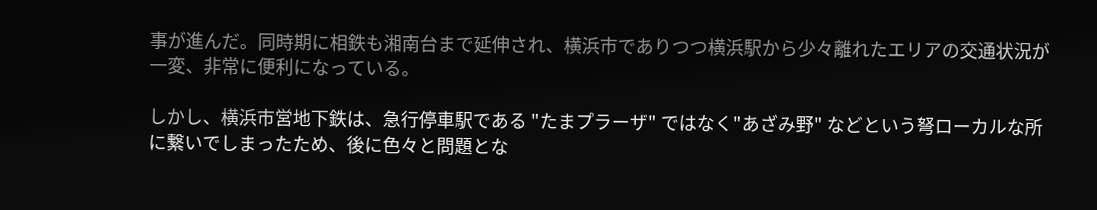事が進んだ。同時期に相鉄も湘南台まで延伸され、横浜市でありつつ横浜駅から少々離れたエリアの交通状況が一変、非常に便利になっている。

しかし、横浜市営地下鉄は、急行停車駅である "たまプラーザ" ではなく"あざみ野" などという弩ローカルな所に繋いでしまったため、後に色々と問題とな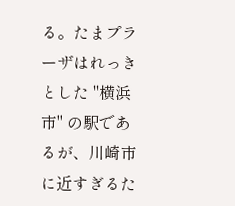る。たまプラーザはれっきとした "横浜市" の駅であるが、川崎市に近すぎるた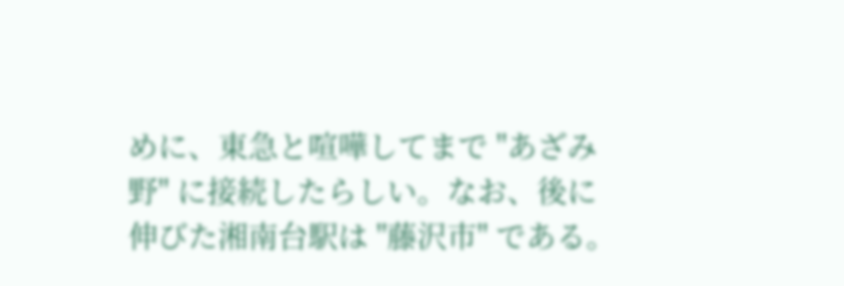めに、東急と喧嘩してまで "あざみ野" に接続したらしい。なお、後に伸びた湘南台駅は "藤沢市" である。